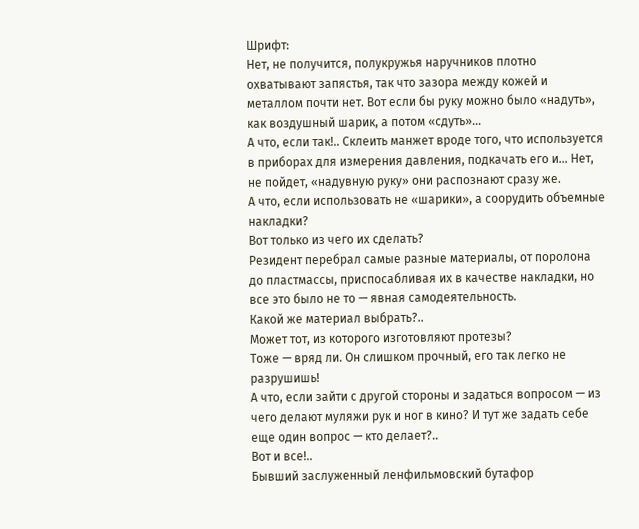Шрифт:
Нет, не получится, полукружья наручников плотно охватывают запястья, так что зазора между кожей и металлом почти нет. Вот если бы руку можно было «надуть», как воздушный шарик, а потом «сдуть»…
А что, если так!.. Склеить манжет вроде того, что используется в приборах для измерения давления, подкачать его и… Нет, не пойдет, «надувную руку» они распознают сразу же.
А что, если использовать не «шарики», а соорудить объемные накладки?
Вот только из чего их сделать?
Резидент перебрал самые разные материалы, от поролона до пластмассы, приспосабливая их в качестве накладки, но все это было не то — явная самодеятельность.
Какой же материал выбрать?..
Может тот, из которого изготовляют протезы?
Тоже — вряд ли. Он слишком прочный, его так легко не разрушишь!
А что, если зайти с другой стороны и задаться вопросом — из чего делают муляжи рук и ног в кино? И тут же задать себе еще один вопрос — кто делает?..
Вот и все!..
Бывший заслуженный ленфильмовский бутафор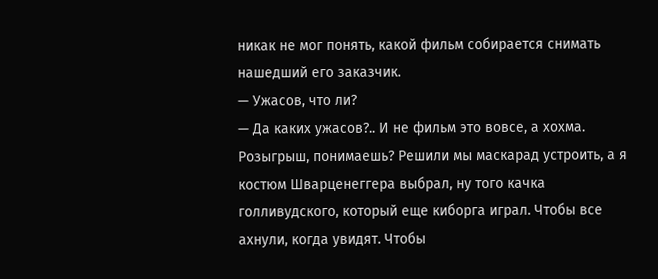никак не мог понять, какой фильм собирается снимать нашедший его заказчик.
— Ужасов, что ли?
— Да каких ужасов?.. И не фильм это вовсе, а хохма. Розыгрыш, понимаешь? Решили мы маскарад устроить, а я костюм Шварценеггера выбрал, ну того качка голливудского, который еще киборга играл. Чтобы все ахнули, когда увидят. Чтобы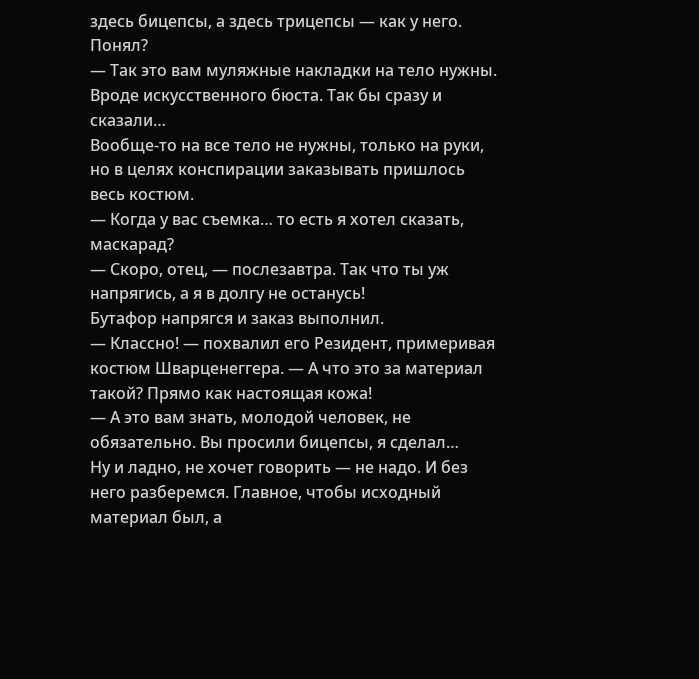здесь бицепсы, а здесь трицепсы — как у него. Понял?
— Так это вам муляжные накладки на тело нужны. Вроде искусственного бюста. Так бы сразу и сказали…
Вообще-то на все тело не нужны, только на руки, но в целях конспирации заказывать пришлось весь костюм.
— Когда у вас съемка… то есть я хотел сказать, маскарад?
— Скоро, отец, — послезавтра. Так что ты уж напрягись, а я в долгу не останусь!
Бутафор напрягся и заказ выполнил.
— Классно! — похвалил его Резидент, примеривая костюм Шварценеггера. — А что это за материал такой? Прямо как настоящая кожа!
— А это вам знать, молодой человек, не обязательно. Вы просили бицепсы, я сделал…
Ну и ладно, не хочет говорить — не надо. И без него разберемся. Главное, чтобы исходный материал был, а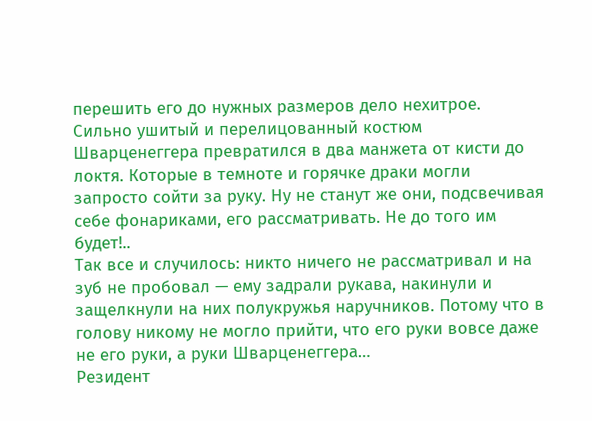перешить его до нужных размеров дело нехитрое.
Сильно ушитый и перелицованный костюм Шварценеггера превратился в два манжета от кисти до локтя. Которые в темноте и горячке драки могли запросто сойти за руку. Ну не станут же они, подсвечивая себе фонариками, его рассматривать. Не до того им будет!..
Так все и случилось: никто ничего не рассматривал и на зуб не пробовал — ему задрали рукава, накинули и защелкнули на них полукружья наручников. Потому что в голову никому не могло прийти, что его руки вовсе даже не его руки, а руки Шварценеггера…
Резидент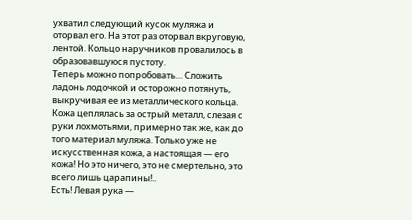ухватил следующий кусок муляжа и оторвал его. На этот раз оторвал вкруговую, лентой. Кольцо наручников провалилось в образовавшуюся пустоту.
Теперь можно попробовать… Сложить ладонь лодочкой и осторожно потянуть, выкручивая ее из металлического кольца.
Кожа цеплялась за острый металл, слезая с руки лохмотьями, примерно так же, как до того материал муляжа. Только уже не искусственная кожа, а настоящая — его кожа! Но это ничего, это не смертельно, это всего лишь царапины!..
Есть! Левая рука —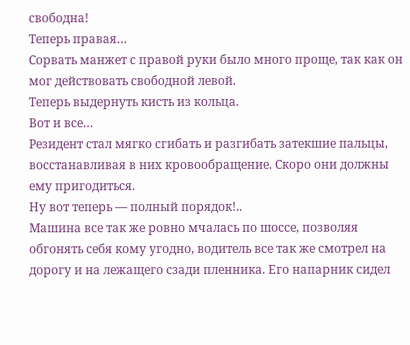свободна!
Теперь правая…
Сорвать манжет с правой руки было много проще, так как он мог действовать свободной левой.
Теперь выдернуть кисть из кольца.
Вот и все…
Резидент стал мягко сгибать и разгибать затекшие пальцы, восстанавливая в них кровообращение. Скоро они должны ему пригодиться.
Ну вот теперь — полный порядок!..
Машина все так же ровно мчалась по шоссе, позволяя обгонять себя кому угодно, водитель все так же смотрел на дорогу и на лежащего сзади пленника. Его напарник сидел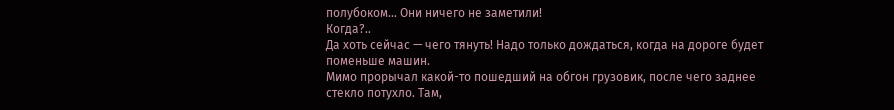полубоком… Они ничего не заметили!
Когда?..
Да хоть сейчас — чего тянуть! Надо только дождаться, когда на дороге будет поменьше машин.
Мимо прорычал какой-то пошедший на обгон грузовик, после чего заднее стекло потухло. Там,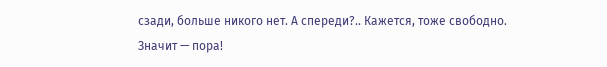сзади, больше никого нет. А спереди?.. Кажется, тоже свободно.
Значит — пора!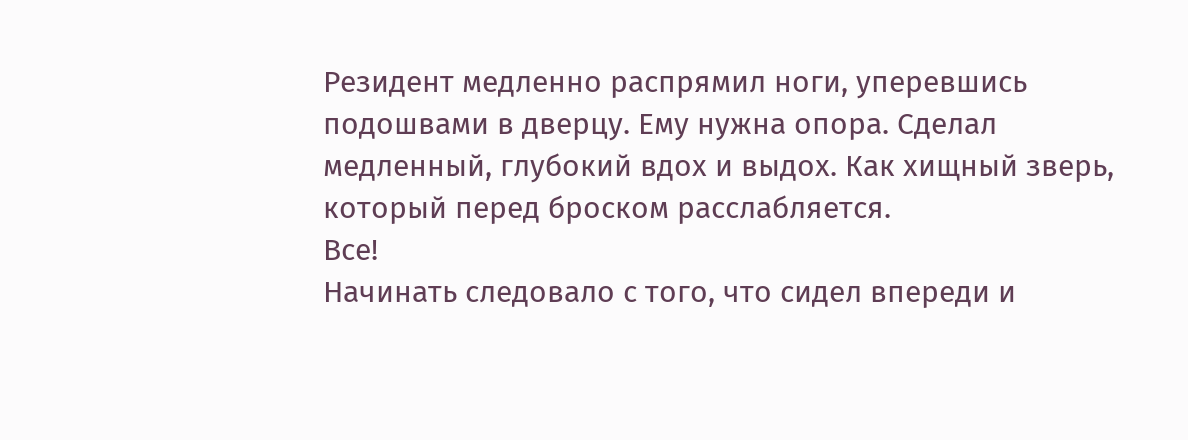Резидент медленно распрямил ноги, уперевшись подошвами в дверцу. Ему нужна опора. Сделал медленный, глубокий вдох и выдох. Как хищный зверь, который перед броском расслабляется.
Все!
Начинать следовало с того, что сидел впереди и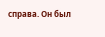справа. Он был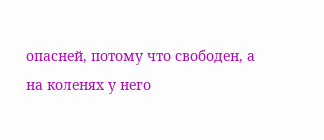опасней, потому что свободен, а на коленях у него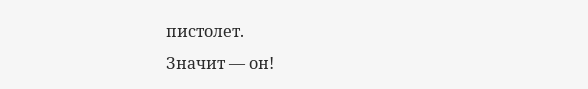пистолет.
Значит — он!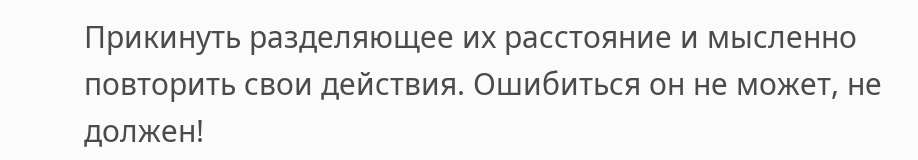Прикинуть разделяющее их расстояние и мысленно повторить свои действия. Ошибиться он не может, не должен!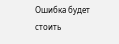Ошибка будет стоить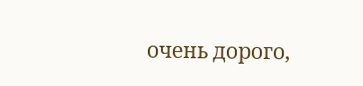очень дорого,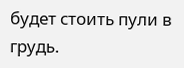будет стоить пули в грудь.